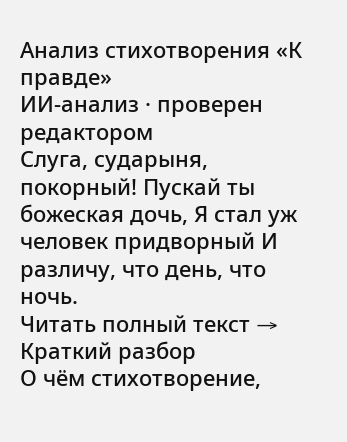Анализ стихотворения «К правде»
ИИ-анализ · проверен редактором
Слуга, сударыня, покорный! Пускай ты божеская дочь, Я стал уж человек придворный И различу, что день, что ночь.
Читать полный текст →
Краткий разбор
О чём стихотворение,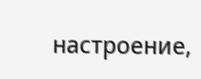настроение,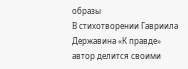образы
В стихотворении Гавриила Державина «К правде» автор делится своими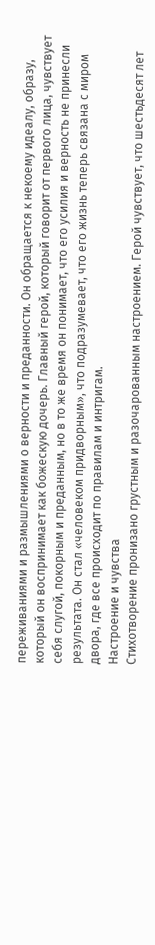переживаниями и размышлениями о верности и преданности. Он обращается к некоему идеалу, образу, который он воспринимает как божескую дочерь. Главный герой, который говорит от первого лица, чувствует себя слугой, покорным и преданным, но в то же время он понимает, что его усилия и верность не принесли результата. Он стал «человеком придворным», что подразумевает, что его жизнь теперь связана с миром двора, где все происходит по правилам и интригам.
Настроение и чувства
Стихотворение пронизано грустным и разочарованным настроением. Герой чувствует, что шестьдесят лет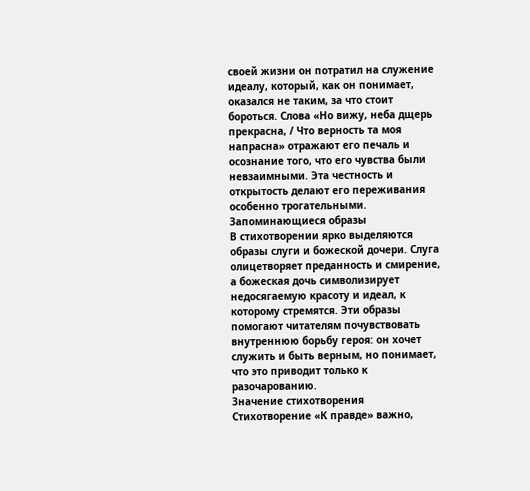своей жизни он потратил на служение идеалу, который, как он понимает, оказался не таким, за что стоит бороться. Слова «Но вижу, неба дщерь прекрасна, / Что верность та моя напрасна» отражают его печаль и осознание того, что его чувства были невзаимными. Эта честность и открытость делают его переживания особенно трогательными.
Запоминающиеся образы
В стихотворении ярко выделяются образы слуги и божеской дочери. Слуга олицетворяет преданность и смирение, а божеская дочь символизирует недосягаемую красоту и идеал, к которому стремятся. Эти образы помогают читателям почувствовать внутреннюю борьбу героя: он хочет служить и быть верным, но понимает, что это приводит только к разочарованию.
Значение стихотворения
Стихотворение «К правде» важно,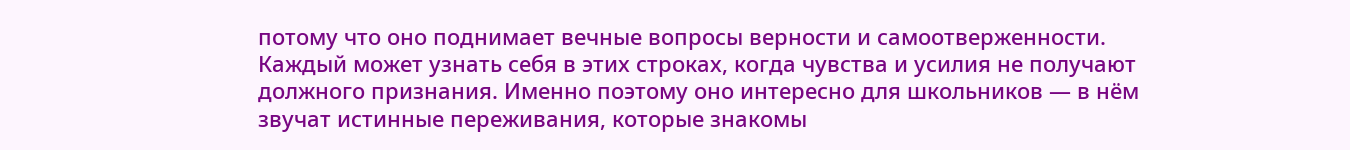потому что оно поднимает вечные вопросы верности и самоотверженности. Каждый может узнать себя в этих строках, когда чувства и усилия не получают должного признания. Именно поэтому оно интересно для школьников — в нём звучат истинные переживания, которые знакомы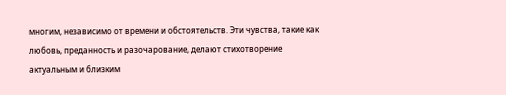многим, независимо от времени и обстоятельств. Эти чувства, такие как любовь, преданность и разочарование, делают стихотворение актуальным и близким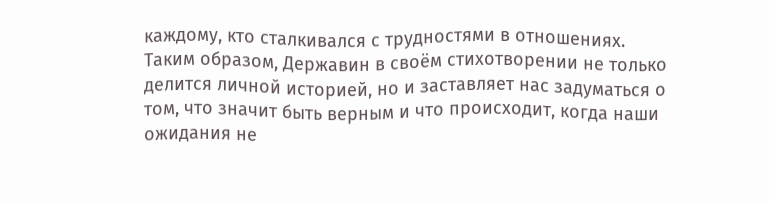каждому, кто сталкивался с трудностями в отношениях.
Таким образом, Державин в своём стихотворении не только делится личной историей, но и заставляет нас задуматься о том, что значит быть верным и что происходит, когда наши ожидания не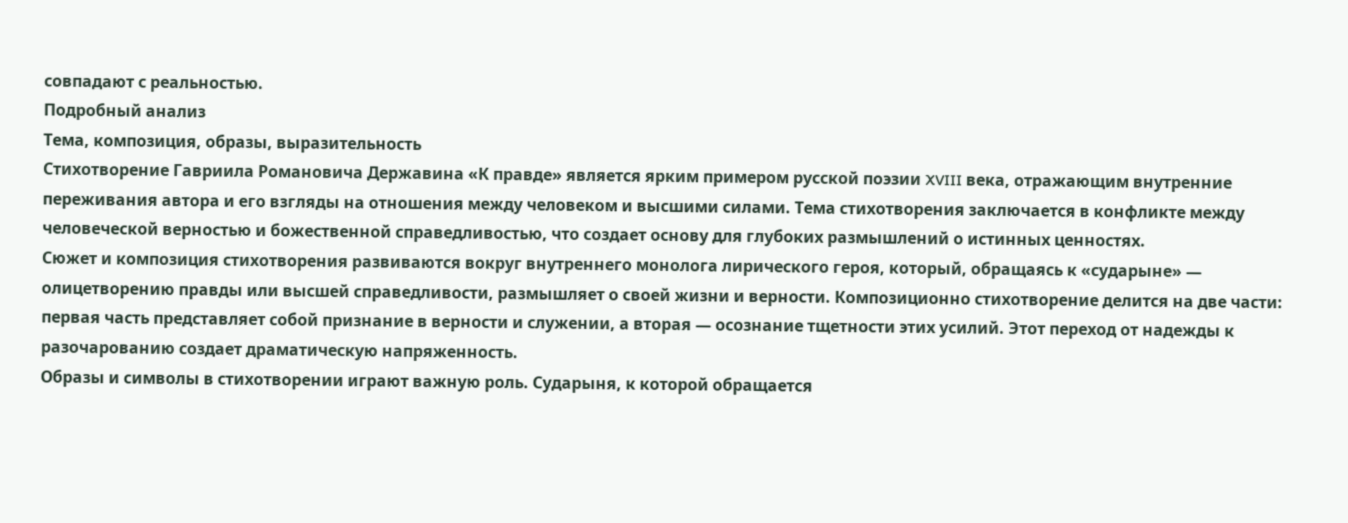совпадают с реальностью.
Подробный анализ
Тема, композиция, образы, выразительность
Стихотворение Гавриила Романовича Державина «К правде» является ярким примером русской поэзии XVIII века, отражающим внутренние переживания автора и его взгляды на отношения между человеком и высшими силами. Тема стихотворения заключается в конфликте между человеческой верностью и божественной справедливостью, что создает основу для глубоких размышлений о истинных ценностях.
Сюжет и композиция стихотворения развиваются вокруг внутреннего монолога лирического героя, который, обращаясь к «сударыне» — олицетворению правды или высшей справедливости, размышляет о своей жизни и верности. Композиционно стихотворение делится на две части: первая часть представляет собой признание в верности и служении, а вторая — осознание тщетности этих усилий. Этот переход от надежды к разочарованию создает драматическую напряженность.
Образы и символы в стихотворении играют важную роль. Сударыня, к которой обращается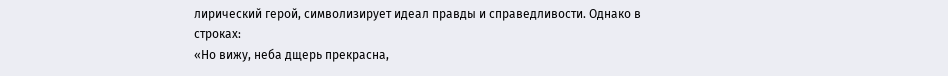лирический герой, символизирует идеал правды и справедливости. Однако в строках:
«Но вижу, неба дщерь прекрасна,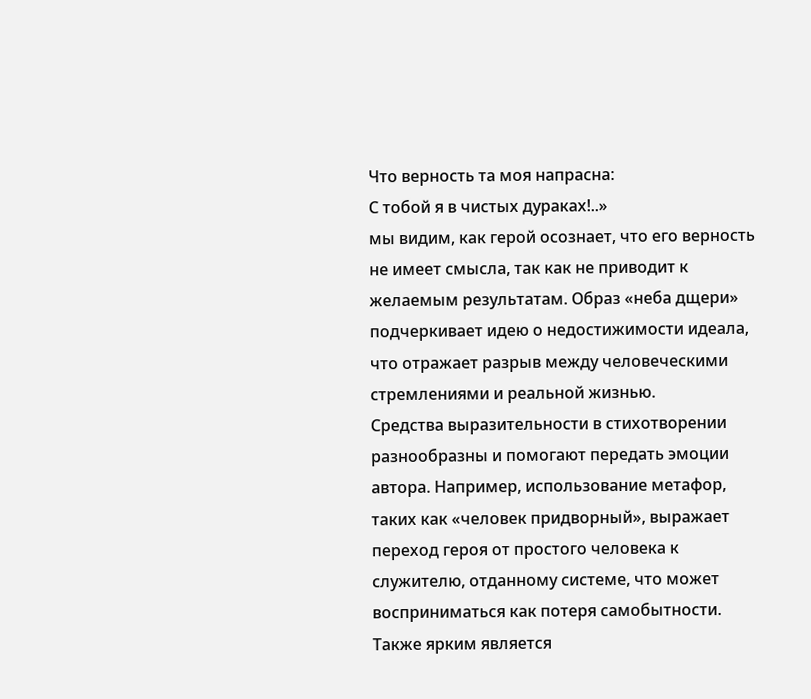Что верность та моя напрасна:
С тобой я в чистых дураках!..»
мы видим, как герой осознает, что его верность не имеет смысла, так как не приводит к желаемым результатам. Образ «неба дщери» подчеркивает идею о недостижимости идеала, что отражает разрыв между человеческими стремлениями и реальной жизнью.
Средства выразительности в стихотворении разнообразны и помогают передать эмоции автора. Например, использование метафор, таких как «человек придворный», выражает переход героя от простого человека к служителю, отданному системе, что может восприниматься как потеря самобытности. Также ярким является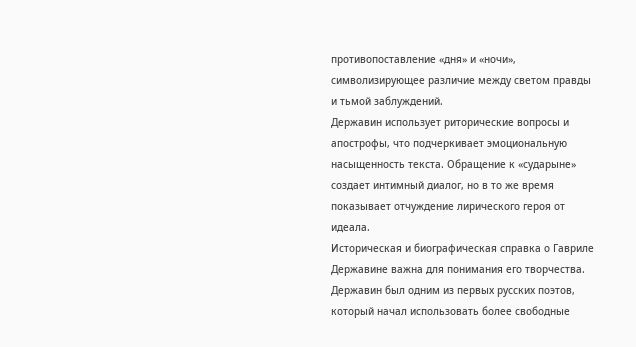противопоставление «дня» и «ночи», символизирующее различие между светом правды и тьмой заблуждений.
Державин использует риторические вопросы и апострофы, что подчеркивает эмоциональную насыщенность текста. Обращение к «сударыне» создает интимный диалог, но в то же время показывает отчуждение лирического героя от идеала.
Историческая и биографическая справка о Гавриле Державине важна для понимания его творчества. Державин был одним из первых русских поэтов, который начал использовать более свободные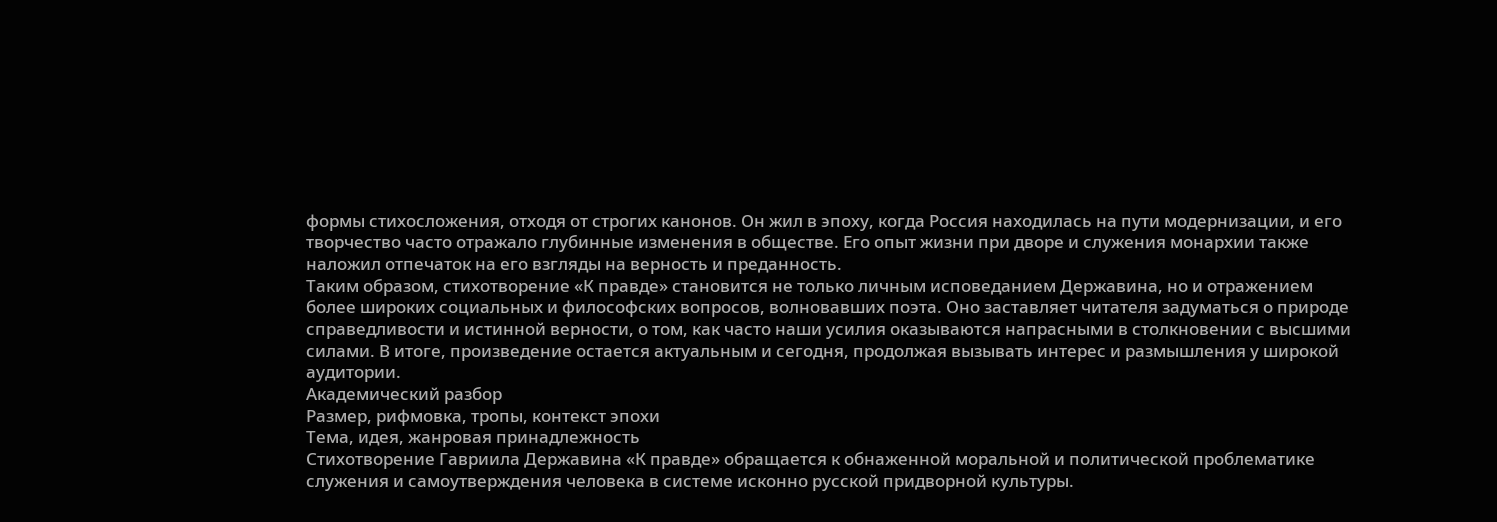формы стихосложения, отходя от строгих канонов. Он жил в эпоху, когда Россия находилась на пути модернизации, и его творчество часто отражало глубинные изменения в обществе. Его опыт жизни при дворе и служения монархии также наложил отпечаток на его взгляды на верность и преданность.
Таким образом, стихотворение «К правде» становится не только личным исповеданием Державина, но и отражением более широких социальных и философских вопросов, волновавших поэта. Оно заставляет читателя задуматься о природе справедливости и истинной верности, о том, как часто наши усилия оказываются напрасными в столкновении с высшими силами. В итоге, произведение остается актуальным и сегодня, продолжая вызывать интерес и размышления у широкой аудитории.
Академический разбор
Размер, рифмовка, тропы, контекст эпохи
Тема, идея, жанровая принадлежность
Стихотворение Гавриила Державина «К правде» обращается к обнаженной моральной и политической проблематике служения и самоутверждения человека в системе исконно русской придворной культуры.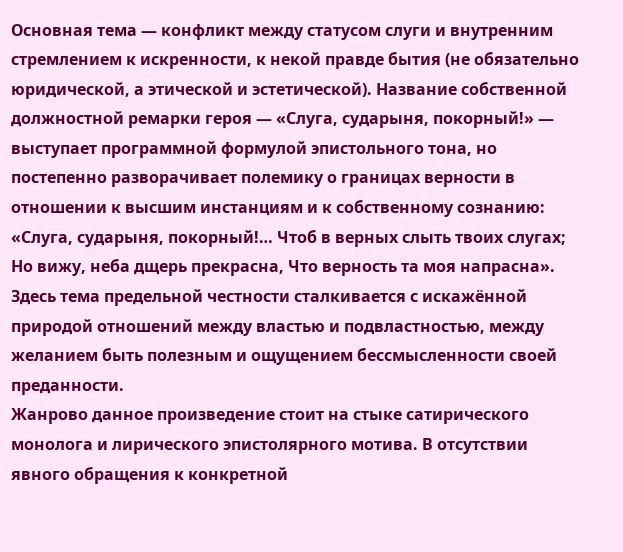Основная тема — конфликт между статусом слуги и внутренним стремлением к искренности, к некой правде бытия (не обязательно юридической, а этической и эстетической). Название собственной должностной ремарки героя — «Слуга, сударыня, покорный!» — выступает программной формулой эпистольного тона, но постепенно разворачивает полемику о границах верности в отношении к высшим инстанциям и к собственному сознанию: «Слуга, сударыня, покорный!… Чтоб в верных слыть твоих слугах; Но вижу, неба дщерь прекрасна, Что верность та моя напрасна». Здесь тема предельной честности сталкивается с искажённой природой отношений между властью и подвластностью, между желанием быть полезным и ощущением бессмысленности своей преданности.
Жанрово данное произведение стоит на стыке сатирического монолога и лирического эпистолярного мотива. В отсутствии явного обращения к конкретной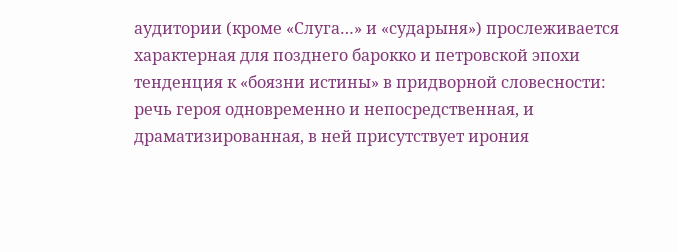аудитории (кроме «Слуга…» и «сударыня») прослеживается характерная для позднего барокко и петровской эпохи тенденция к «боязни истины» в придворной словесности: речь героя одновременно и непосредственная, и драматизированная, в ней присутствует ирония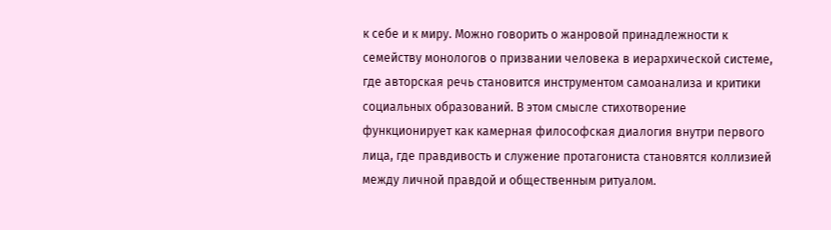к себе и к миру. Можно говорить о жанровой принадлежности к семейству монологов о призвании человека в иерархической системе, где авторская речь становится инструментом самоанализа и критики социальных образований. В этом смысле стихотворение функционирует как камерная философская диалогия внутри первого лица, где правдивость и служение протагониста становятся коллизией между личной правдой и общественным ритуалом.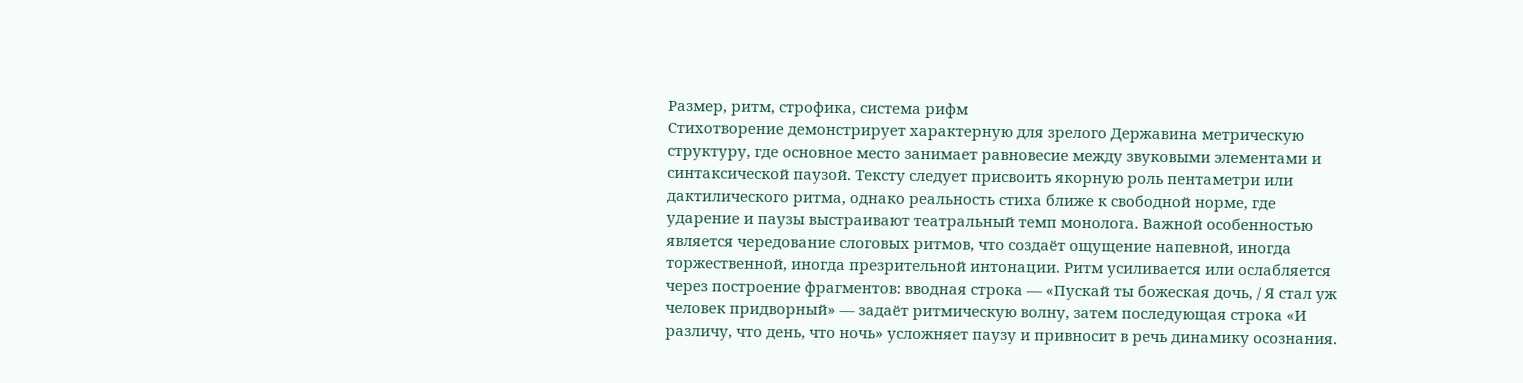Размер, ритм, строфика, система рифм
Стихотворение демонстрирует характерную для зрелого Державина метрическую структуру, где основное место занимает равновесие между звуковыми элементами и синтаксической паузой. Тексту следует присвоить якорную роль пентаметри или дактилического ритма, однако реальность стиха ближе к свободной норме, где ударение и паузы выстраивают театральный темп монолога. Важной особенностью является чередование слоговых ритмов, что создаёт ощущение напевной, иногда торжественной, иногда презрительной интонации. Ритм усиливается или ослабляется через построение фрагментов: вводная строка — «Пускай ты божеская дочь, / Я стал уж человек придворный» — задаёт ритмическую волну, затем последующая строка «И различу, что день, что ночь» усложняет паузу и привносит в речь динамику осознания.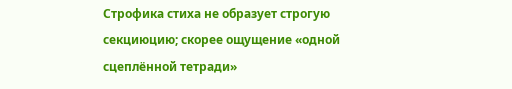Строфика стиха не образует строгую секциюцию; скорее ощущение «одной сцеплённой тетради»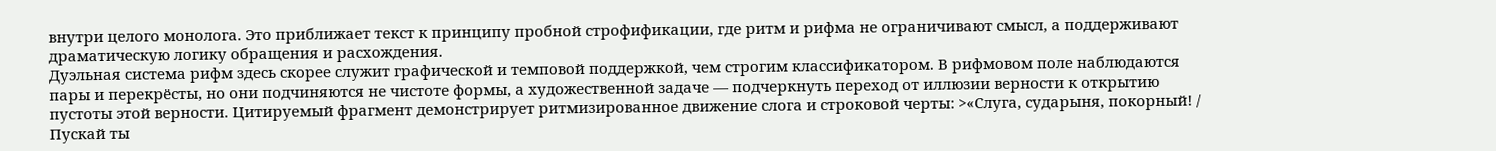внутри целого монолога. Это приближает текст к принципу пробной строфификации, где ритм и рифма не ограничивают смысл, а поддерживают драматическую логику обращения и расхождения.
Дуэльная система рифм здесь скорее служит графической и темповой поддержкой, чем строгим классификатором. В рифмовом поле наблюдаются пары и перекрёсты, но они подчиняются не чистоте формы, а художественной задаче — подчеркнуть переход от иллюзии верности к открытию пустоты этой верности. Цитируемый фрагмент демонстрирует ритмизированное движение слога и строковой черты: >«Слуга, сударыня, покорный! / Пускай ты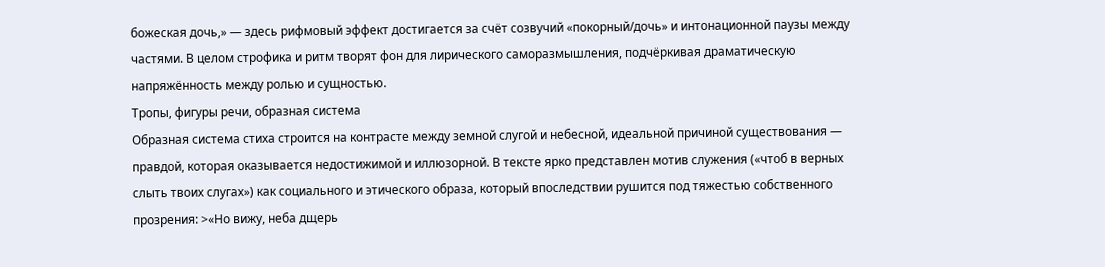божеская дочь,» — здесь рифмовый эффект достигается за счёт созвучий «покорный/дочь» и интонационной паузы между частями. В целом строфика и ритм творят фон для лирического саморазмышления, подчёркивая драматическую напряжённость между ролью и сущностью.
Тропы, фигуры речи, образная система
Образная система стиха строится на контрасте между земной слугой и небесной, идеальной причиной существования — правдой, которая оказывается недостижимой и иллюзорной. В тексте ярко представлен мотив служения («чтоб в верных слыть твоих слугах») как социального и этического образа, который впоследствии рушится под тяжестью собственного прозрения: >«Но вижу, неба дщерь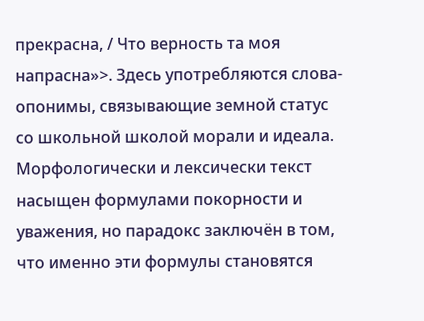прекрасна, / Что верность та моя напрасна»>. Здесь употребляются слова-опонимы, связывающие земной статус со школьной школой морали и идеала. Морфологически и лексически текст насыщен формулами покорности и уважения, но парадокс заключён в том, что именно эти формулы становятся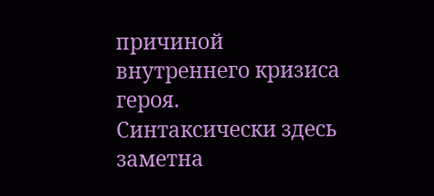причиной внутреннего кризиса героя.
Синтаксически здесь заметна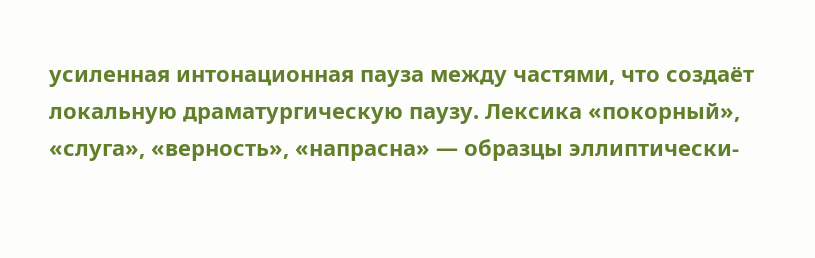усиленная интонационная пауза между частями, что создаёт локальную драматургическую паузу. Лексика «покорный», «слуга», «верность», «напрасна» — образцы эллиптически-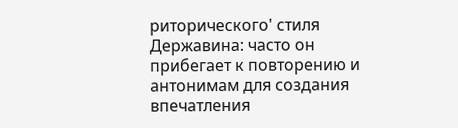риторического' стиля Державина: часто он прибегает к повторению и антонимам для создания впечатления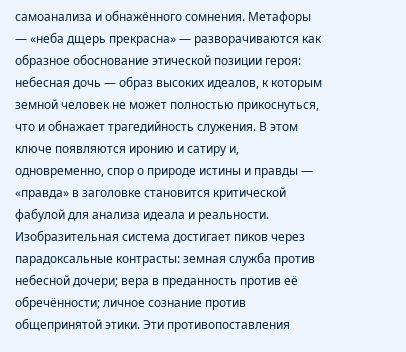самоанализа и обнажённого сомнения. Метафоры — «неба дщерь прекрасна» — разворачиваются как образное обоснование этической позиции героя: небесная дочь — образ высоких идеалов, к которым земной человек не может полностью прикоснуться, что и обнажает трагедийность служения. В этом ключе появляются иронию и сатиру и, одновременно, спор о природе истины и правды — «правда» в заголовке становится критической фабулой для анализа идеала и реальности.
Изобразительная система достигает пиков через парадоксальные контрасты: земная служба против небесной дочери; вера в преданность против её обречённости; личное сознание против общепринятой этики. Эти противопоставления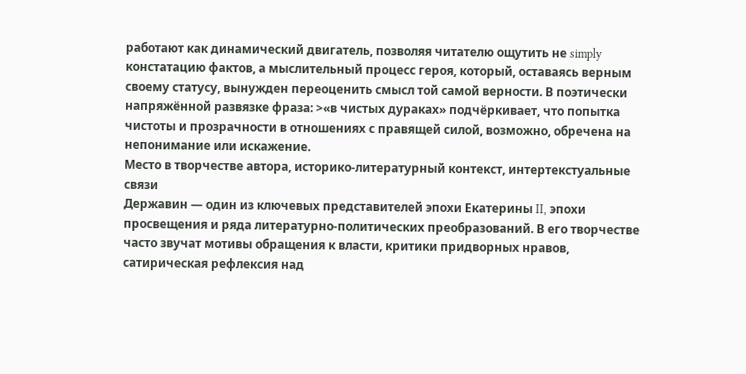работают как динамический двигатель, позволяя читателю ощутить не simply констатацию фактов, а мыслительный процесс героя, который, оставаясь верным своему статусу, вынужден переоценить смысл той самой верности. В поэтически напряжённой развязке фраза: >«в чистых дураках» подчёркивает, что попытка чистоты и прозрачности в отношениях с правящей силой, возможно, обречена на непонимание или искажение.
Место в творчестве автора, историко-литературный контекст, интертекстуальные связи
Державин — один из ключевых представителей эпохи Екатерины II, эпохи просвещения и ряда литературно-политических преобразований. В его творчестве часто звучат мотивы обращения к власти, критики придворных нравов, сатирическая рефлексия над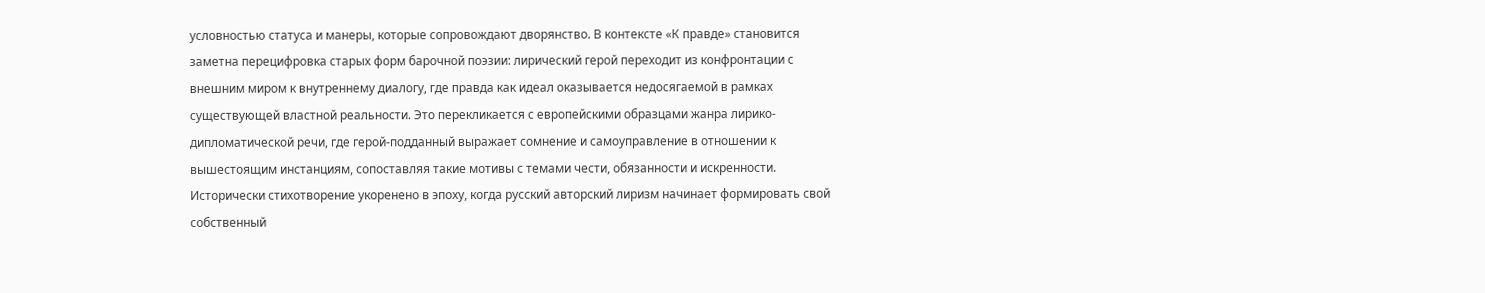условностью статуса и манеры, которые сопровождают дворянство. В контексте «К правде» становится заметна перецифровка старых форм барочной поэзии: лирический герой переходит из конфронтации с внешним миром к внутреннему диалогу, где правда как идеал оказывается недосягаемой в рамках существующей властной реальности. Это перекликается с европейскими образцами жанра лирико-дипломатической речи, где герой-подданный выражает сомнение и самоуправление в отношении к вышестоящим инстанциям, сопоставляя такие мотивы с темами чести, обязанности и искренности.
Исторически стихотворение укоренено в эпоху, когда русский авторский лиризм начинает формировать свой собственный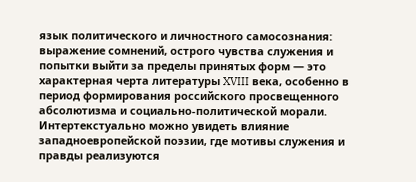язык политического и личностного самосознания: выражение сомнений, острого чувства служения и попытки выйти за пределы принятых форм — это характерная черта литературы XVIII века, особенно в период формирования российского просвещенного абсолютизма и социально-политической морали. Интертекстуально можно увидеть влияние западноевропейской поэзии, где мотивы служения и правды реализуются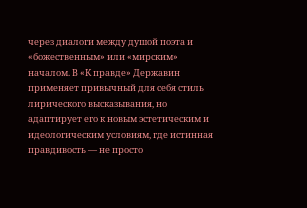через диалоги между душой поэта и «божественным» или «мирским» началом. В «К правде» Державин применяет привычный для себя стиль лирического высказывания, но адаптирует его к новым эстетическим и идеологическим условиям, где истинная правдивость — не просто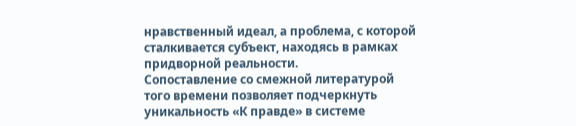нравственный идеал, а проблема, с которой сталкивается субъект, находясь в рамках придворной реальности.
Сопоставление со смежной литературой того времени позволяет подчеркнуть уникальность «К правде» в системе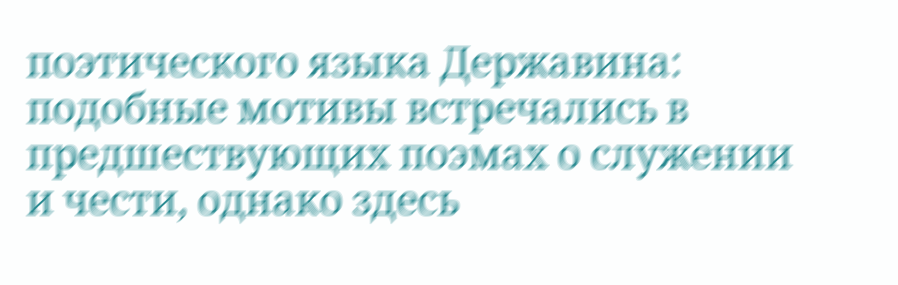поэтического языка Державина: подобные мотивы встречались в предшествующих поэмах о служении и чести, однако здесь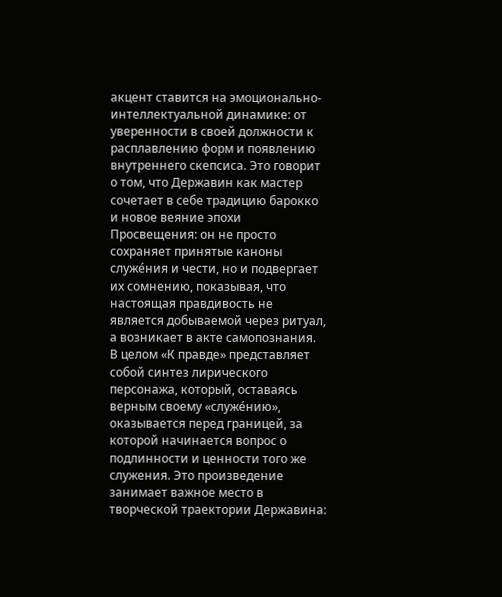акцент ставится на эмоционально-интеллектуальной динамике: от уверенности в своей должности к расплавлению форм и появлению внутреннего скепсиса. Это говорит о том, что Державин как мастер сочетает в себе традицию барокко и новое веяние эпохи Просвещения: он не просто сохраняет принятые каноны служе́ния и чести, но и подвергает их сомнению, показывая, что настоящая правдивость не является добываемой через ритуал, а возникает в акте самопознания.
В целом «К правде» представляет собой синтез лирического персонажа, который, оставаясь верным своему «служе́нию», оказывается перед границей, за которой начинается вопрос о подлинности и ценности того же служения. Это произведение занимает важное место в творческой траектории Державина: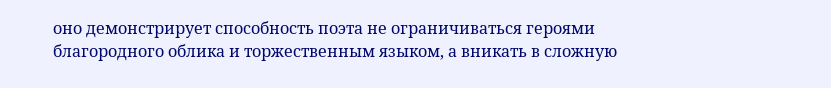оно демонстрирует способность поэта не ограничиваться героями благородного облика и торжественным языком, а вникать в сложную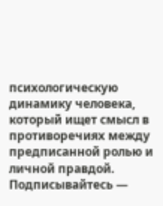психологическую динамику человека, который ищет смысл в противоречиях между предписанной ролью и личной правдой.
Подписывайтесь —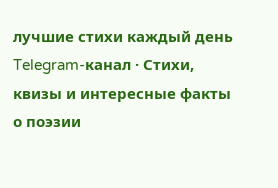лучшие стихи каждый день
Telegram-канал · Стихи, квизы и интересные факты о поэзии